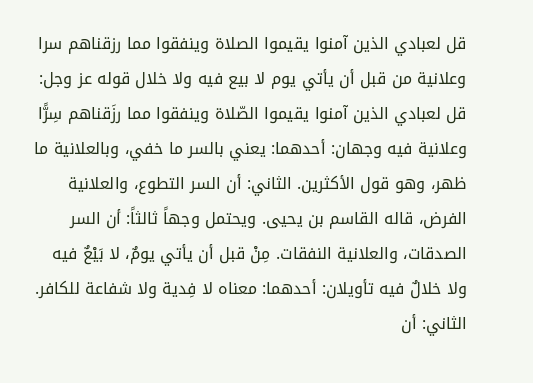قل لعبادي الذين آمنوا يقيموا الصلاة وينفقوا مما رزقناهم سرا وعلانية من قبل أن يأتي يوم لا بيع فيه ولا خلال قوله عز وجل: قل لعبادي الذين آمنوا يقيموا الصّلاة وينفقوا مما رزَقناهم سِرًّا وعلانية فيه وجهان: أحدهما: يعني بالسر ما خفي، وبالعلانية ما ظهر، وهو قول الأكثرين. الثاني: أن السر التطوع، والعلانية الفرض، قاله القاسم بن يحيى. ويحتمل وجهاً ثالثاً: أن السر الصدقات، والعلانية النفقات. مِنْ قبل أن يأتي يومٌ، لا بَيْعٌ فيه ولا خلالٌ فيه تأويلان: أحدهما: معناه لا فِدية ولا شفاعة للكافر. الثاني: أن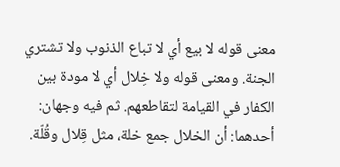معنى قوله لا بيع أي لا تباع الذنوب ولا تشتري الجنة. ومعنى قوله ولا خِلال أي لا مودة بين الكفار في القيامة لتقاطعهم. ثم فيه وجهان: أحدهما: أن الخلال جمع خلة، مثل قِلال وقُلّة.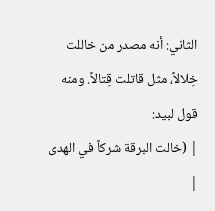الثاني: أنه مصدر من خاللت خِلالاً، مثل قاتلت قِتالاً. ومنه قول لبيد:
| (خالت البرقة شركاً في الهدى |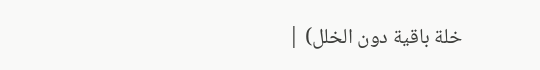خلة باقية دون الخلل) |